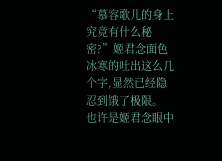“慕容歌儿的身上究竟有什么秘密?”姬君念面色冰寒的吐出这么几个字,显然已经隐忍到饿了极限。
也许是姬君念眼中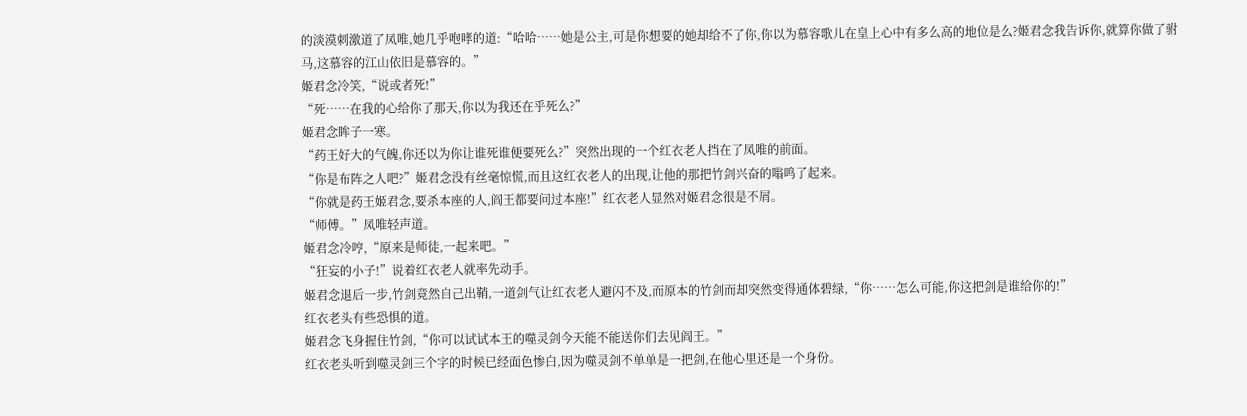的淡漠刺激道了凤唯,她几乎咆哮的道:“哈哈……她是公主,可是你想要的她却给不了你,你以为慕容歌儿在皇上心中有多么高的地位是么?姬君念我告诉你,就算你做了驸马,这慕容的江山依旧是慕容的。”
姬君念冷笑,“说或者死!”
“死……在我的心给你了那天,你以为我还在乎死么?”
姬君念眸子一寒。
“药王好大的气魄,你还以为你让谁死谁便要死么?”突然出现的一个红衣老人挡在了凤唯的前面。
“你是布阵之人吧?”姬君念没有丝毫惊慌,而且这红衣老人的出现,让他的那把竹剑兴奋的嗡鸣了起来。
“你就是药王姬君念,要杀本座的人,阎王都要问过本座!”红衣老人显然对姬君念很是不屑。
“师傅。”凤唯轻声道。
姬君念冷哼,“原来是师徒,一起来吧。”
“狂妄的小子!”说着红衣老人就率先动手。
姬君念退后一步,竹剑竟然自己出鞘,一道剑气让红衣老人避闪不及,而原本的竹剑而却突然变得通体碧绿,“你……怎么可能,你这把剑是谁给你的!”
红衣老头有些恐惧的道。
姬君念飞身握住竹剑,“你可以试试本王的噬灵剑今天能不能送你们去见阎王。”
红衣老头听到噬灵剑三个字的时候已经面色惨白,因为噬灵剑不单单是一把剑,在他心里还是一个身份。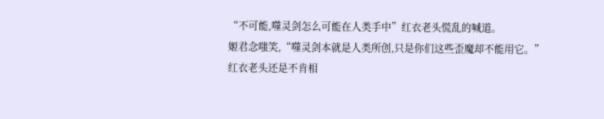“不可能,噬灵剑怎么可能在人类手中”红衣老头慌乱的喊道。
姬君念嗤笑,“噬灵剑本就是人类所创,只是你们这些歪魔却不能用它。”
红衣老头还是不肯相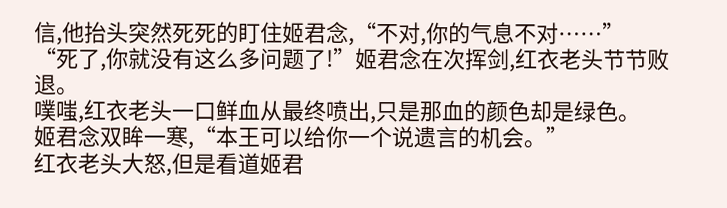信,他抬头突然死死的盯住姬君念,“不对,你的气息不对……”
“死了,你就没有这么多问题了!”姬君念在次挥剑,红衣老头节节败退。
噗嗤,红衣老头一口鲜血从最终喷出,只是那血的颜色却是绿色。
姬君念双眸一寒,“本王可以给你一个说遗言的机会。”
红衣老头大怒,但是看道姬君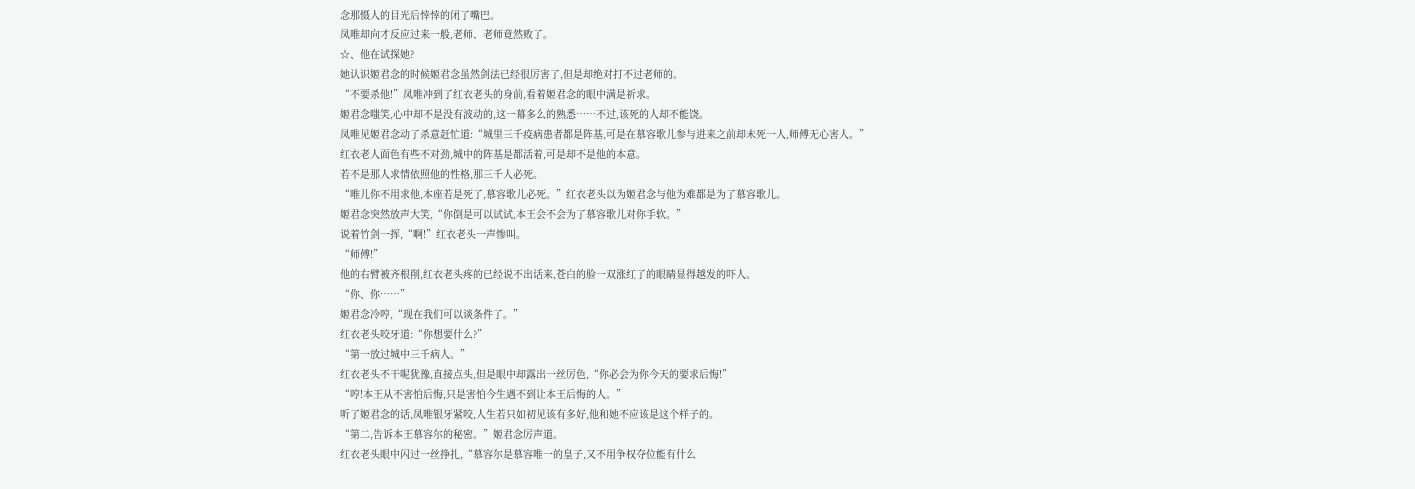念那慑人的目光后悻悻的闭了嘴巴。
凤唯却向才反应过来一般,老师、老师竟然败了。
☆、他在试探她?
她认识姬君念的时候姬君念虽然剑法已经很厉害了,但是却绝对打不过老师的。
“不要杀他!”凤唯冲到了红衣老头的身前,看着姬君念的眼中满是祈求。
姬君念嗤笑,心中却不是没有波动的,这一幕多么的熟悉……不过,该死的人却不能饶。
凤唯见姬君念动了杀意赶忙道:“城里三千疫病患者都是阵基,可是在慕容歌儿参与进来之前却未死一人,师傅无心害人。”
红衣老人面色有些不对劲,城中的阵基是都活着,可是却不是他的本意。
若不是那人求情依照他的性格,那三千人必死。
“唯儿你不用求他,本座若是死了,慕容歌儿必死。”红衣老头以为姬君念与他为难都是为了慕容歌儿。
姬君念突然放声大笑,“你倒是可以试试,本王会不会为了慕容歌儿对你手软。”
说着竹剑一挥,“啊!”红衣老头一声惨叫。
“师傅!”
他的右臂被齐根削,红衣老头疼的已经说不出话来,苍白的脸一双涨红了的眼睛显得越发的吓人。
“你、你……”
姬君念冷哼,“现在我们可以谈条件了。”
红衣老头咬牙道:“你想要什么?”
“第一放过城中三千病人。”
红衣老头不干呢犹豫,直接点头,但是眼中却露出一丝厉色,“你必会为你今天的要求后悔!”
“哼!本王从不害怕后悔,只是害怕今生遇不到让本王后悔的人。”
听了姬君念的话,凤唯银牙紧咬,人生若只如初见该有多好,他和她不应该是这个样子的。
“第二,告诉本王慕容尔的秘密。”姬君念厉声道。
红衣老头眼中闪过一丝挣扎,“慕容尔是慕容唯一的皇子,又不用争权夺位能有什么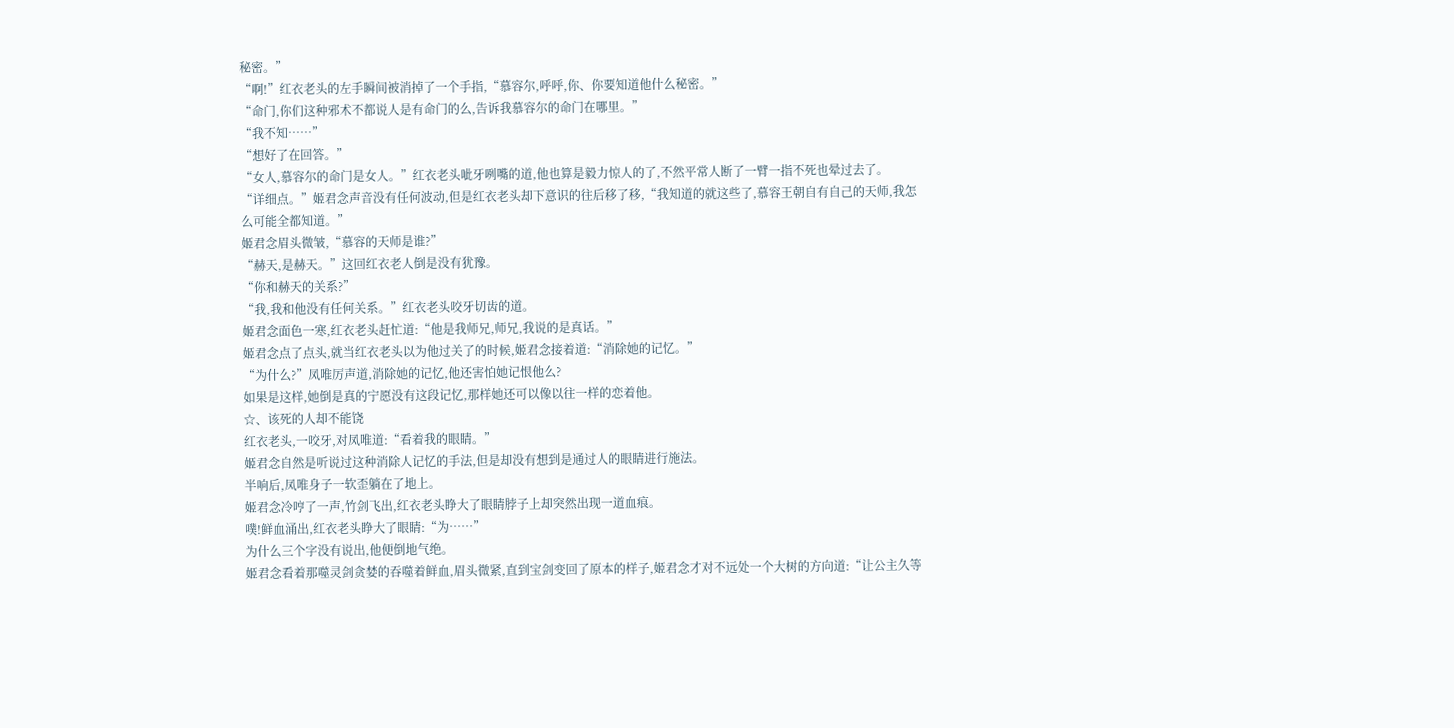秘密。”
“啊!”红衣老头的左手瞬间被消掉了一个手指,“慕容尔,呼呼,你、你要知道他什么秘密。”
“命门,你们这种邪术不都说人是有命门的么,告诉我慕容尔的命门在哪里。”
“我不知……”
“想好了在回答。”
“女人,慕容尔的命门是女人。”红衣老头呲牙咧嘴的道,他也算是毅力惊人的了,不然平常人断了一臂一指不死也晕过去了。
“详细点。”姬君念声音没有任何波动,但是红衣老头却下意识的往后移了移,“我知道的就这些了,慕容王朝自有自己的天师,我怎么可能全都知道。”
姬君念眉头微皱,“慕容的天师是谁?”
“赫天,是赫天。”这回红衣老人倒是没有犹豫。
“你和赫天的关系?”
“我,我和他没有任何关系。”红衣老头咬牙切齿的道。
姬君念面色一寒,红衣老头赶忙道:“他是我师兄,师兄,我说的是真话。”
姬君念点了点头,就当红衣老头以为他过关了的时候,姬君念接着道:“消除她的记忆。”
“为什么?”凤唯厉声道,消除她的记忆,他还害怕她记恨他么?
如果是这样,她倒是真的宁愿没有这段记忆,那样她还可以像以往一样的恋着他。
☆、该死的人却不能饶
红衣老头,一咬牙,对凤唯道:“看着我的眼睛。”
姬君念自然是听说过这种消除人记忆的手法,但是却没有想到是通过人的眼睛进行施法。
半响后,凤唯身子一软歪躺在了地上。
姬君念冷哼了一声,竹剑飞出,红衣老头睁大了眼睛脖子上却突然出现一道血痕。
噗!鲜血涌出,红衣老头睁大了眼睛:“为……”
为什么三个字没有说出,他便倒地气绝。
姬君念看着那噬灵剑贪婪的吞噬着鲜血,眉头微紧,直到宝剑变回了原本的样子,姬君念才对不远处一个大树的方向道:“让公主久等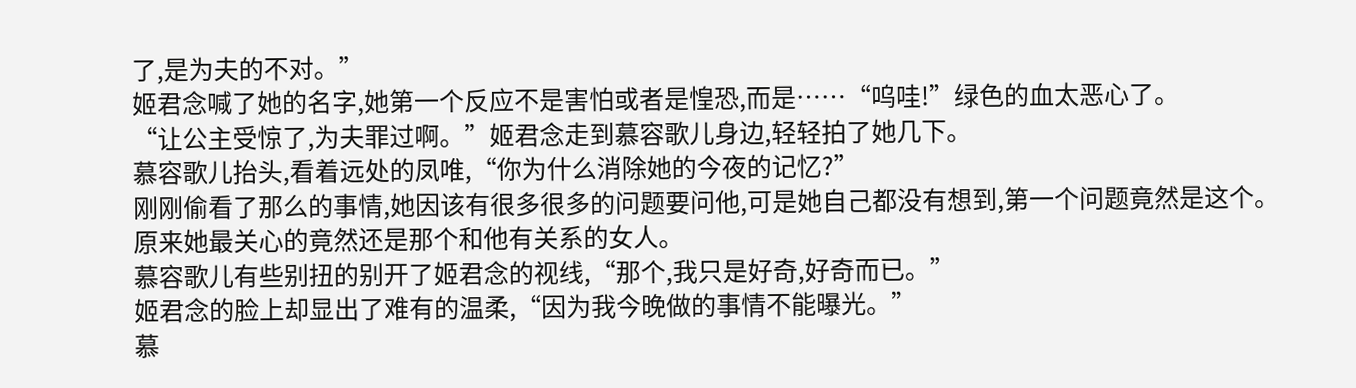了,是为夫的不对。”
姬君念喊了她的名字,她第一个反应不是害怕或者是惶恐,而是……“呜哇!”绿色的血太恶心了。
“让公主受惊了,为夫罪过啊。”姬君念走到慕容歌儿身边,轻轻拍了她几下。
慕容歌儿抬头,看着远处的凤唯,“你为什么消除她的今夜的记忆?”
刚刚偷看了那么的事情,她因该有很多很多的问题要问他,可是她自己都没有想到,第一个问题竟然是这个。
原来她最关心的竟然还是那个和他有关系的女人。
慕容歌儿有些别扭的别开了姬君念的视线,“那个,我只是好奇,好奇而已。”
姬君念的脸上却显出了难有的温柔,“因为我今晚做的事情不能曝光。”
慕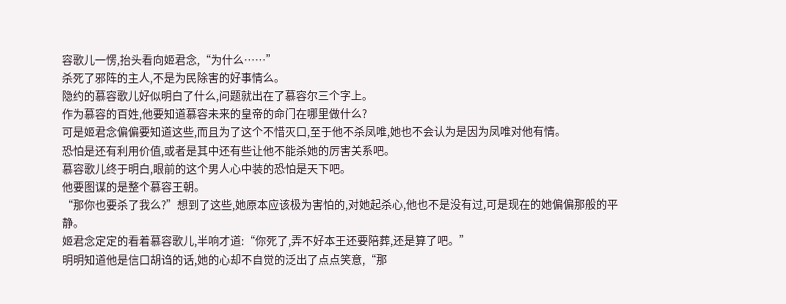容歌儿一愣,抬头看向姬君念,“为什么……”
杀死了邪阵的主人,不是为民除害的好事情么。
隐约的慕容歌儿好似明白了什么,问题就出在了慕容尔三个字上。
作为慕容的百姓,他要知道慕容未来的皇帝的命门在哪里做什么?
可是姬君念偏偏要知道这些,而且为了这个不惜灭口,至于他不杀凤唯,她也不会认为是因为凤唯对他有情。
恐怕是还有利用价值,或者是其中还有些让他不能杀她的厉害关系吧。
慕容歌儿终于明白,眼前的这个男人心中装的恐怕是天下吧。
他要图谋的是整个慕容王朝。
“那你也要杀了我么?”想到了这些,她原本应该极为害怕的,对她起杀心,他也不是没有过,可是现在的她偏偏那般的平静。
姬君念定定的看着慕容歌儿,半响才道:“你死了,弄不好本王还要陪葬,还是算了吧。”
明明知道他是信口胡诌的话,她的心却不自觉的泛出了点点笑意,“那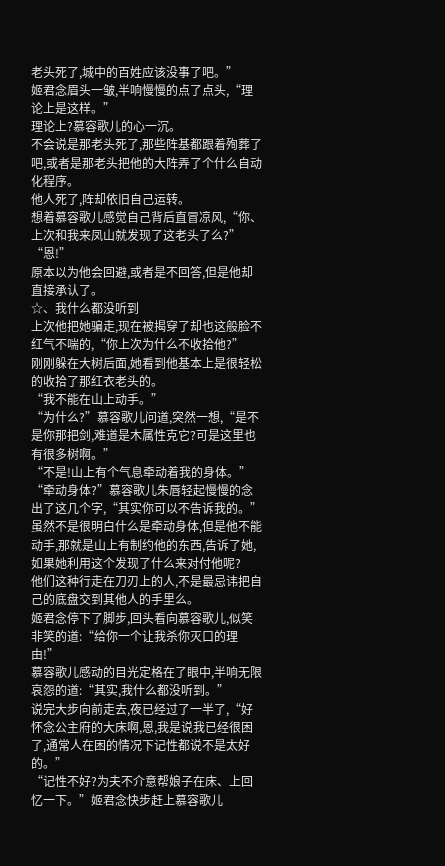老头死了,城中的百姓应该没事了吧。”
姬君念眉头一皱,半响慢慢的点了点头,“理论上是这样。”
理论上?慕容歌儿的心一沉。
不会说是那老头死了,那些阵基都跟着殉葬了吧,或者是那老头把他的大阵弄了个什么自动化程序。
他人死了,阵却依旧自己运转。
想着慕容歌儿感觉自己背后直冒凉风,“你、上次和我来凤山就发现了这老头了么?”
“恩!”
原本以为他会回避,或者是不回答,但是他却直接承认了。
☆、我什么都没听到
上次他把她骗走,现在被揭穿了却也这般脸不红气不喘的,“你上次为什么不收拾他?”
刚刚躲在大树后面,她看到他基本上是很轻松的收拾了那红衣老头的。
“我不能在山上动手。”
“为什么?”慕容歌儿问道,突然一想,“是不是你那把剑,难道是木属性克它?可是这里也有很多树啊。”
“不是!山上有个气息牵动着我的身体。”
“牵动身体?”慕容歌儿朱唇轻起慢慢的念出了这几个字,“其实你可以不告诉我的。”
虽然不是很明白什么是牵动身体,但是他不能动手,那就是山上有制约他的东西,告诉了她,如果她利用这个发现了什么来对付他呢?
他们这种行走在刀刃上的人,不是最忌讳把自己的底盘交到其他人的手里么。
姬君念停下了脚步,回头看向慕容歌儿,似笑非笑的道:“给你一个让我杀你灭口的理由!”
慕容歌儿感动的目光定格在了眼中,半响无限哀怨的道:“其实,我什么都没听到。”
说完大步向前走去,夜已经过了一半了,“好怀念公主府的大床啊,恩,我是说我已经很困了,通常人在困的情况下记性都说不是太好的。”
“记性不好?为夫不介意帮娘子在床、上回忆一下。”姬君念快步赶上慕容歌儿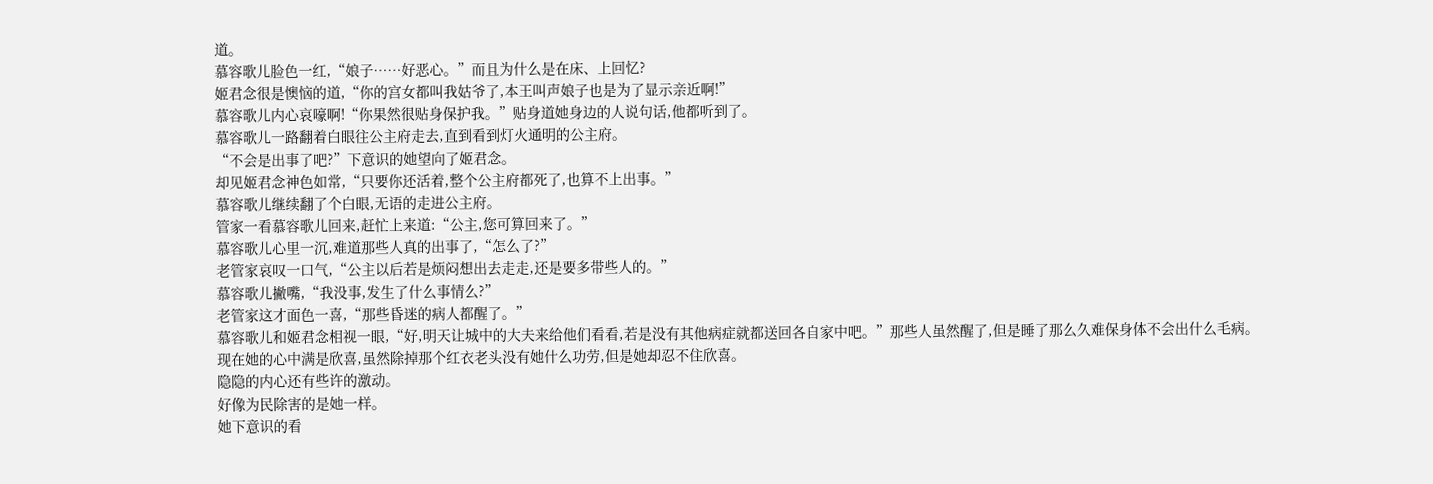道。
慕容歌儿脸色一红,“娘子……好恶心。”而且为什么是在床、上回忆?
姬君念很是懊恼的道,“你的宫女都叫我姑爷了,本王叫声娘子也是为了显示亲近啊!”
慕容歌儿内心哀嚎啊!“你果然很贴身保护我。”贴身道她身边的人说句话,他都听到了。
慕容歌儿一路翻着白眼往公主府走去,直到看到灯火通明的公主府。
“不会是出事了吧?”下意识的她望向了姬君念。
却见姬君念神色如常,“只要你还活着,整个公主府都死了,也算不上出事。”
慕容歌儿继续翻了个白眼,无语的走进公主府。
管家一看慕容歌儿回来,赶忙上来道:“公主,您可算回来了。”
慕容歌儿心里一沉,难道那些人真的出事了,“怎么了?”
老管家哀叹一口气,“公主以后若是烦闷想出去走走,还是要多带些人的。”
慕容歌儿撇嘴,“我没事,发生了什么事情么?”
老管家这才面色一喜,“那些昏迷的病人都醒了。”
慕容歌儿和姬君念相视一眼,“好,明天让城中的大夫来给他们看看,若是没有其他病症就都送回各自家中吧。”那些人虽然醒了,但是睡了那么久难保身体不会出什么毛病。
现在她的心中满是欣喜,虽然除掉那个红衣老头没有她什么功劳,但是她却忍不住欣喜。
隐隐的内心还有些许的激动。
好像为民除害的是她一样。
她下意识的看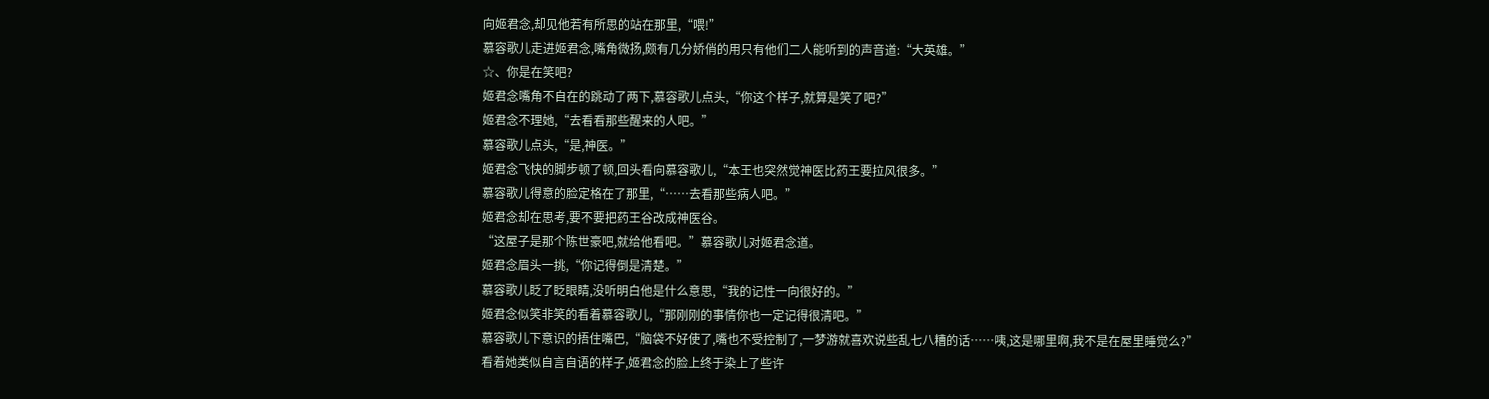向姬君念,却见他若有所思的站在那里,“喂!”
慕容歌儿走进姬君念,嘴角微扬,颇有几分娇俏的用只有他们二人能听到的声音道:“大英雄。”
☆、你是在笑吧?
姬君念嘴角不自在的跳动了两下,慕容歌儿点头,“你这个样子,就算是笑了吧?”
姬君念不理她,“去看看那些醒来的人吧。”
慕容歌儿点头,“是,神医。”
姬君念飞快的脚步顿了顿,回头看向慕容歌儿,“本王也突然觉神医比药王要拉风很多。”
慕容歌儿得意的脸定格在了那里,“……去看那些病人吧。”
姬君念却在思考,要不要把药王谷改成神医谷。
“这屋子是那个陈世豪吧,就给他看吧。”慕容歌儿对姬君念道。
姬君念眉头一挑,“你记得倒是清楚。”
慕容歌儿眨了眨眼睛,没听明白他是什么意思,“我的记性一向很好的。”
姬君念似笑非笑的看着慕容歌儿,“那刚刚的事情你也一定记得很清吧。”
慕容歌儿下意识的捂住嘴巴,“脑袋不好使了,嘴也不受控制了,一梦游就喜欢说些乱七八糟的话……咦,这是哪里啊,我不是在屋里睡觉么?”
看着她类似自言自语的样子,姬君念的脸上终于染上了些许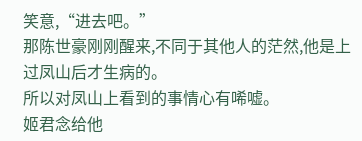笑意,“进去吧。”
那陈世豪刚刚醒来,不同于其他人的茫然,他是上过凤山后才生病的。
所以对凤山上看到的事情心有唏嘘。
姬君念给他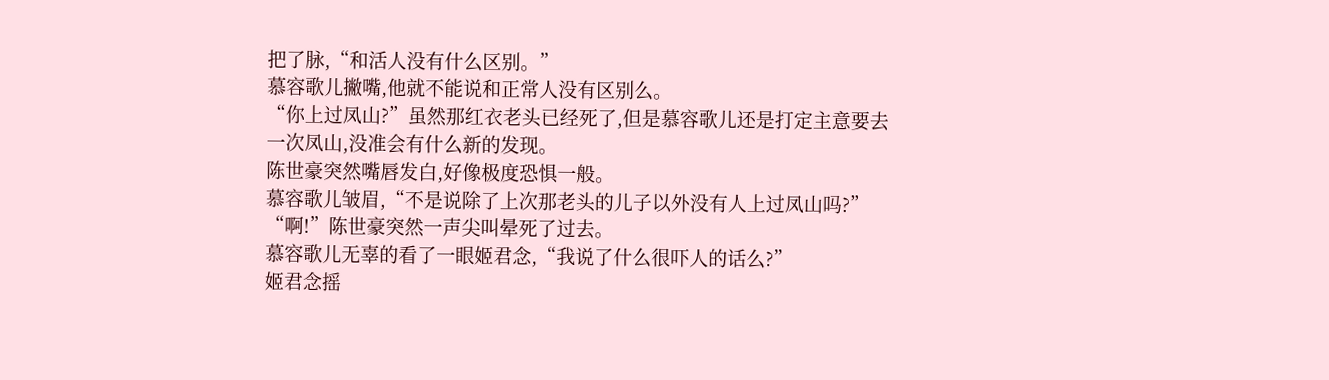把了脉,“和活人没有什么区别。”
慕容歌儿撇嘴,他就不能说和正常人没有区别么。
“你上过凤山?”虽然那红衣老头已经死了,但是慕容歌儿还是打定主意要去一次凤山,没准会有什么新的发现。
陈世豪突然嘴唇发白,好像极度恐惧一般。
慕容歌儿皱眉,“不是说除了上次那老头的儿子以外没有人上过凤山吗?”
“啊!”陈世豪突然一声尖叫晕死了过去。
慕容歌儿无辜的看了一眼姬君念,“我说了什么很吓人的话么?”
姬君念摇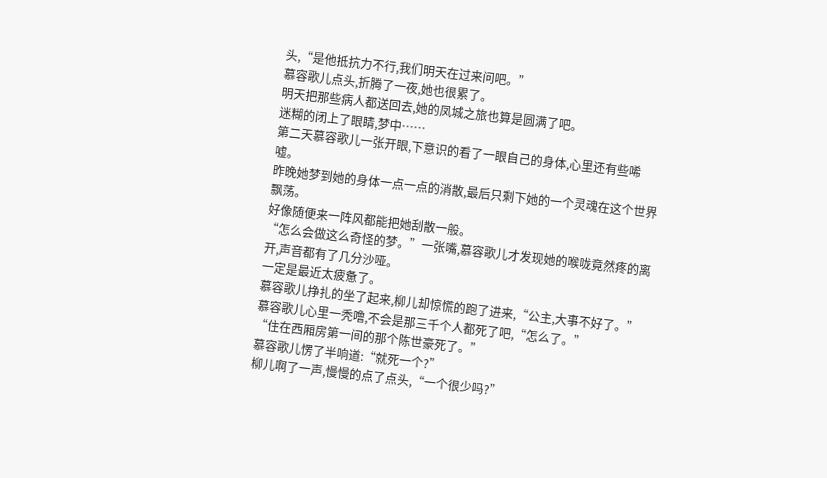头,“是他抵抗力不行,我们明天在过来问吧。”
慕容歌儿点头,折腾了一夜,她也很累了。
明天把那些病人都送回去,她的凤城之旅也算是圆满了吧。
迷糊的闭上了眼睛,梦中……
第二天慕容歌儿一张开眼,下意识的看了一眼自己的身体,心里还有些唏嘘。
昨晚她梦到她的身体一点一点的消散,最后只剩下她的一个灵魂在这个世界飘荡。
好像随便来一阵风都能把她刮散一般。
“怎么会做这么奇怪的梦。”一张嘴,慕容歌儿才发现她的喉咙竟然疼的离开,声音都有了几分沙哑。
一定是最近太疲惫了。
慕容歌儿挣扎的坐了起来,柳儿却惊慌的跑了进来,“公主,大事不好了。”
慕容歌儿心里一秃噜,不会是那三千个人都死了吧,“怎么了。”
“住在西厢房第一间的那个陈世豪死了。”
慕容歌儿愣了半响道:“就死一个?”
柳儿啊了一声,慢慢的点了点头,“一个很少吗?”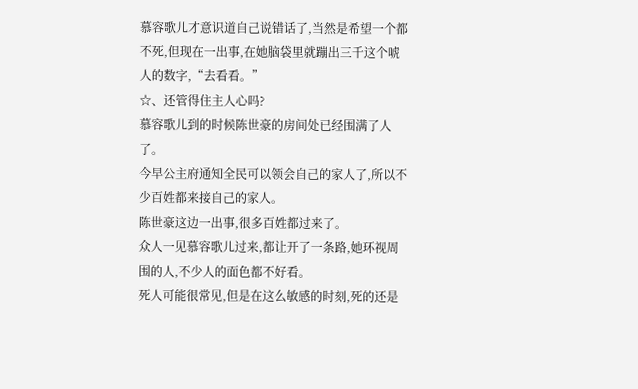慕容歌儿才意识道自己说错话了,当然是希望一个都不死,但现在一出事,在她脑袋里就蹦出三千这个唬人的数字,“去看看。”
☆、还管得住主人心吗?
慕容歌儿到的时候陈世豪的房间处已经围满了人了。
今早公主府通知全民可以领会自己的家人了,所以不少百姓都来接自己的家人。
陈世豪这边一出事,很多百姓都过来了。
众人一见慕容歌儿过来,都让开了一条路,她环视周围的人,不少人的面色都不好看。
死人可能很常见,但是在这么敏感的时刻,死的还是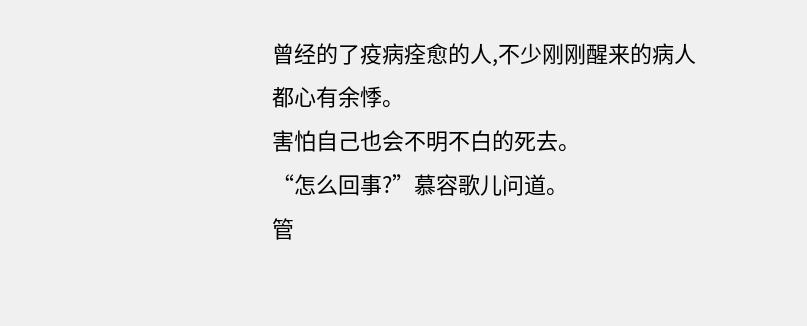曾经的了疫病痊愈的人,不少刚刚醒来的病人都心有余悸。
害怕自己也会不明不白的死去。
“怎么回事?”慕容歌儿问道。
管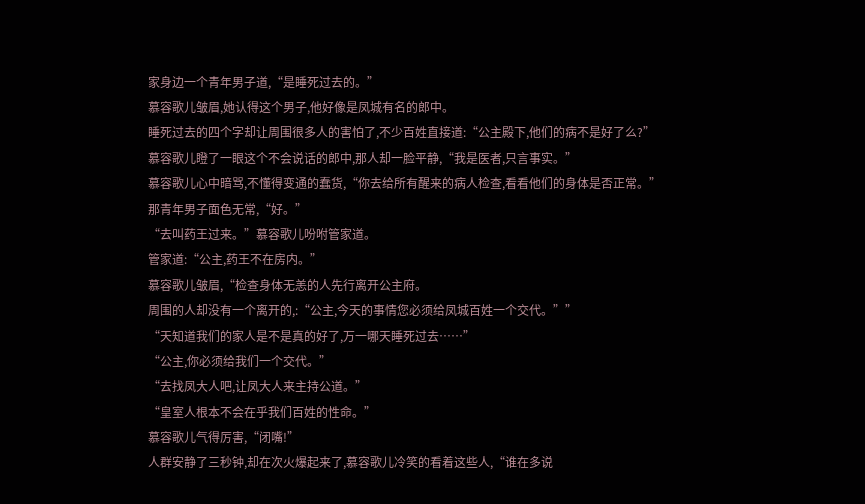家身边一个青年男子道,“是睡死过去的。”
慕容歌儿皱眉,她认得这个男子,他好像是凤城有名的郎中。
睡死过去的四个字却让周围很多人的害怕了,不少百姓直接道:“公主殿下,他们的病不是好了么?”
慕容歌儿瞪了一眼这个不会说话的郎中,那人却一脸平静,“我是医者,只言事实。”
慕容歌儿心中暗骂,不懂得变通的蠢货,“你去给所有醒来的病人检查,看看他们的身体是否正常。”
那青年男子面色无常,“好。”
“去叫药王过来。”慕容歌儿吩咐管家道。
管家道:“公主,药王不在房内。”
慕容歌儿皱眉,“检查身体无恙的人先行离开公主府。
周围的人却没有一个离开的,:“公主,今天的事情您必须给凤城百姓一个交代。””
“天知道我们的家人是不是真的好了,万一哪天睡死过去……”
“公主,你必须给我们一个交代。”
“去找凤大人吧,让凤大人来主持公道。”
“皇室人根本不会在乎我们百姓的性命。”
慕容歌儿气得厉害,“闭嘴!”
人群安静了三秒钟,却在次火爆起来了,慕容歌儿冷笑的看着这些人,“谁在多说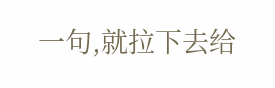一句,就拉下去给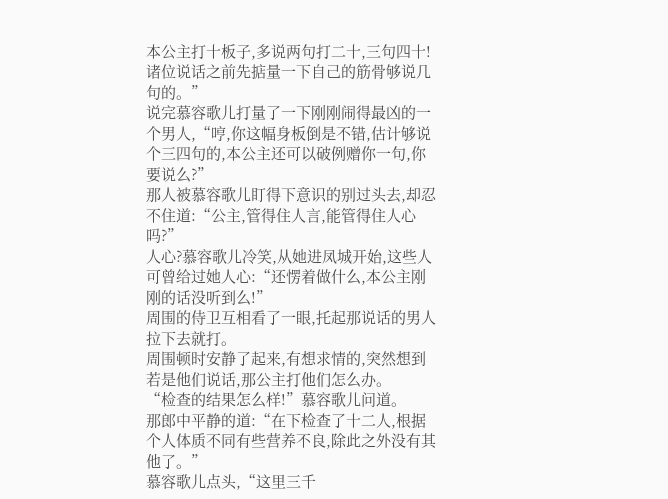本公主打十板子,多说两句打二十,三句四十!诸位说话之前先掂量一下自己的筋骨够说几句的。”
说完慕容歌儿打量了一下刚刚闹得最凶的一个男人,“哼,你这幅身板倒是不错,估计够说个三四句的,本公主还可以破例赠你一句,你要说么?”
那人被慕容歌儿盯得下意识的别过头去,却忍不住道:“公主,管得住人言,能管得住人心吗?”
人心?慕容歌儿冷笑,从她进凤城开始,这些人可曾给过她人心:“还愣着做什么,本公主刚刚的话没听到么!”
周围的侍卫互相看了一眼,托起那说话的男人拉下去就打。
周围顿时安静了起来,有想求情的,突然想到若是他们说话,那公主打他们怎么办。
“检查的结果怎么样!”慕容歌儿问道。
那郎中平静的道:“在下检查了十二人,根据个人体质不同有些营养不良,除此之外没有其他了。”
慕容歌儿点头,“这里三千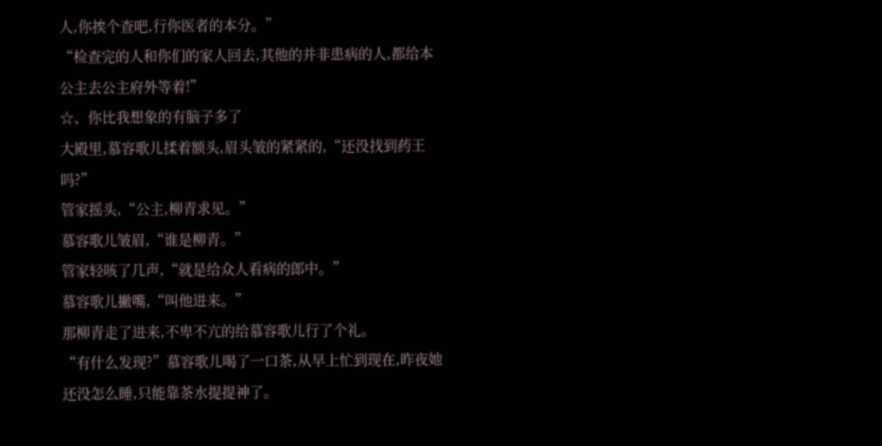人,你挨个查吧,行你医者的本分。”
“检查完的人和你们的家人回去,其他的并非患病的人,都给本公主去公主府外等着!”
☆、你比我想象的有脑子多了
大殿里,慕容歌儿揉着额头,眉头皱的紧紧的,“还没找到药王吗?”
管家摇头,“公主,柳青求见。”
慕容歌儿皱眉,“谁是柳青。”
管家轻咳了几声,“就是给众人看病的郎中。”
慕容歌儿撇嘴,“叫他进来。”
那柳青走了进来,不卑不亢的给慕容歌儿行了个礼。
“有什么发现?”慕容歌儿喝了一口茶,从早上忙到现在,昨夜她还没怎么睡,只能靠茶水提提神了。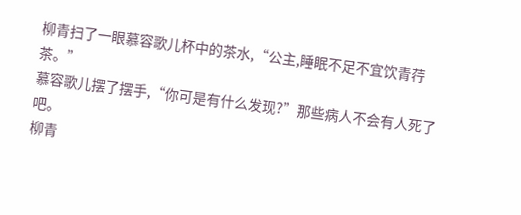柳青扫了一眼慕容歌儿杯中的茶水,“公主,睡眠不足不宜饮青荇茶。”
慕容歌儿摆了摆手,“你可是有什么发现?”那些病人不会有人死了吧。
柳青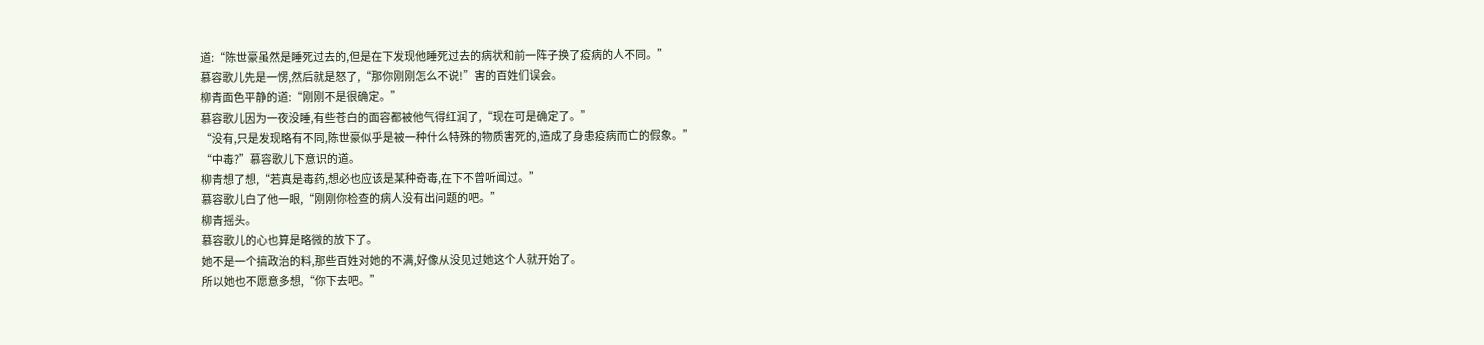道:“陈世豪虽然是睡死过去的,但是在下发现他睡死过去的病状和前一阵子换了疫病的人不同。”
慕容歌儿先是一愣,然后就是怒了,“那你刚刚怎么不说!”害的百姓们误会。
柳青面色平静的道:“刚刚不是很确定。”
慕容歌儿因为一夜没睡,有些苍白的面容都被他气得红润了,“现在可是确定了。”
“没有,只是发现略有不同,陈世豪似乎是被一种什么特殊的物质害死的,造成了身患疫病而亡的假象。”
“中毒?”慕容歌儿下意识的道。
柳青想了想,“若真是毒药,想必也应该是某种奇毒,在下不曾听闻过。”
慕容歌儿白了他一眼,“刚刚你检查的病人没有出问题的吧。”
柳青摇头。
慕容歌儿的心也算是略微的放下了。
她不是一个搞政治的料,那些百姓对她的不满,好像从没见过她这个人就开始了。
所以她也不愿意多想,“你下去吧。”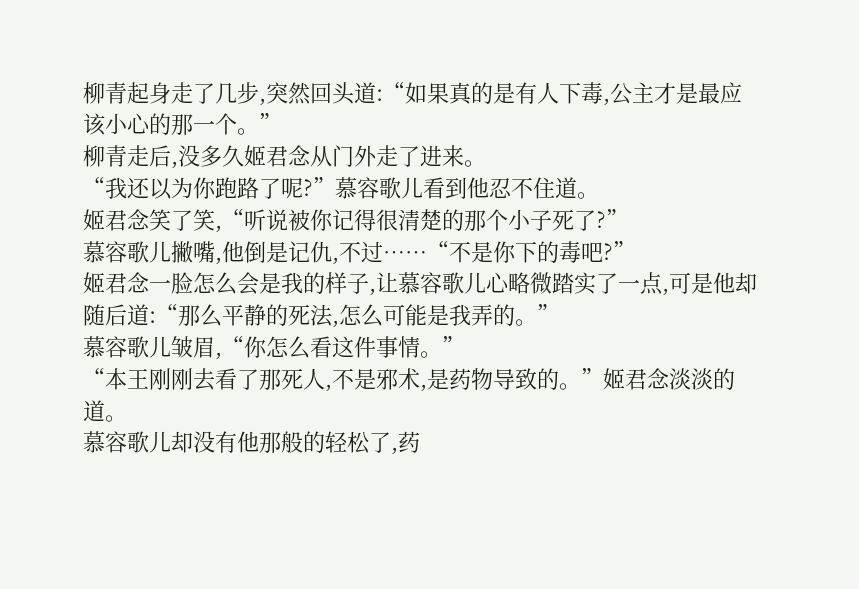柳青起身走了几步,突然回头道:“如果真的是有人下毒,公主才是最应该小心的那一个。”
柳青走后,没多久姬君念从门外走了进来。
“我还以为你跑路了呢?”慕容歌儿看到他忍不住道。
姬君念笑了笑,“听说被你记得很清楚的那个小子死了?”
慕容歌儿撇嘴,他倒是记仇,不过……“不是你下的毒吧?”
姬君念一脸怎么会是我的样子,让慕容歌儿心略微踏实了一点,可是他却随后道:“那么平静的死法,怎么可能是我弄的。”
慕容歌儿皱眉,“你怎么看这件事情。”
“本王刚刚去看了那死人,不是邪术,是药物导致的。”姬君念淡淡的道。
慕容歌儿却没有他那般的轻松了,药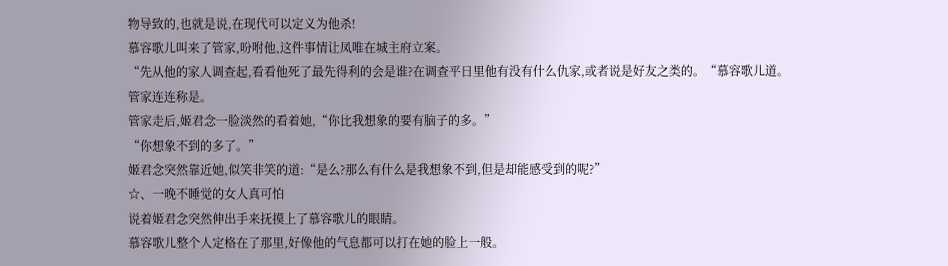物导致的,也就是说,在现代可以定义为他杀!
慕容歌儿叫来了管家,吩咐他,这件事情让凤唯在城主府立案。
“先从他的家人调查起,看看他死了最先得利的会是谁?在调查平日里他有没有什么仇家,或者说是好友之类的。“慕容歌儿道。
管家连连称是。
管家走后,姬君念一脸淡然的看着她,“你比我想象的要有脑子的多。”
“你想象不到的多了。”
姬君念突然靠近她,似笑非笑的道:“是么?那么有什么是我想象不到,但是却能感受到的呢?”
☆、一晚不睡觉的女人真可怕
说着姬君念突然伸出手来抚摸上了慕容歌儿的眼睛。
慕容歌儿整个人定格在了那里,好像他的气息都可以打在她的脸上一般。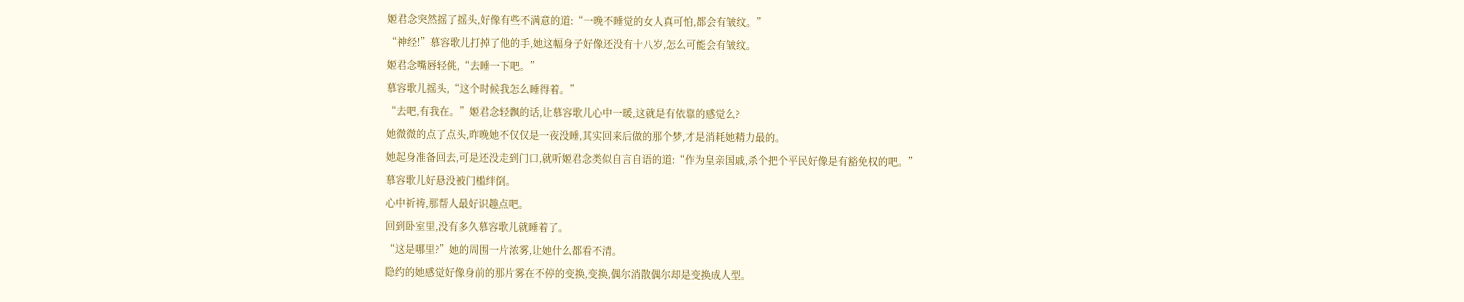姬君念突然摇了摇头,好像有些不满意的道:“一晚不睡觉的女人真可怕,都会有皱纹。”
“神经!”慕容歌儿打掉了他的手,她这幅身子好像还没有十八岁,怎么可能会有皱纹。
姬君念嘴唇轻佻,“去睡一下吧。”
慕容歌儿摇头,“这个时候我怎么睡得着。”
“去吧,有我在。”姬君念轻飘的话,让慕容歌儿心中一暖,这就是有依靠的感觉么?
她微微的点了点头,昨晚她不仅仅是一夜没睡,其实回来后做的那个梦,才是消耗她精力最的。
她起身准备回去,可是还没走到门口,就听姬君念类似自言自语的道:“作为皇亲国戚,杀个把个平民好像是有豁免权的吧。”
慕容歌儿好悬没被门槛绊倒。
心中祈祷,那帮人最好识趣点吧。
回到卧室里,没有多久慕容歌儿就睡着了。
“这是哪里?”她的周围一片浓雾,让她什么都看不清。
隐约的她感觉好像身前的那片雾在不停的变换,变换,偶尔消散偶尔却是变换成人型。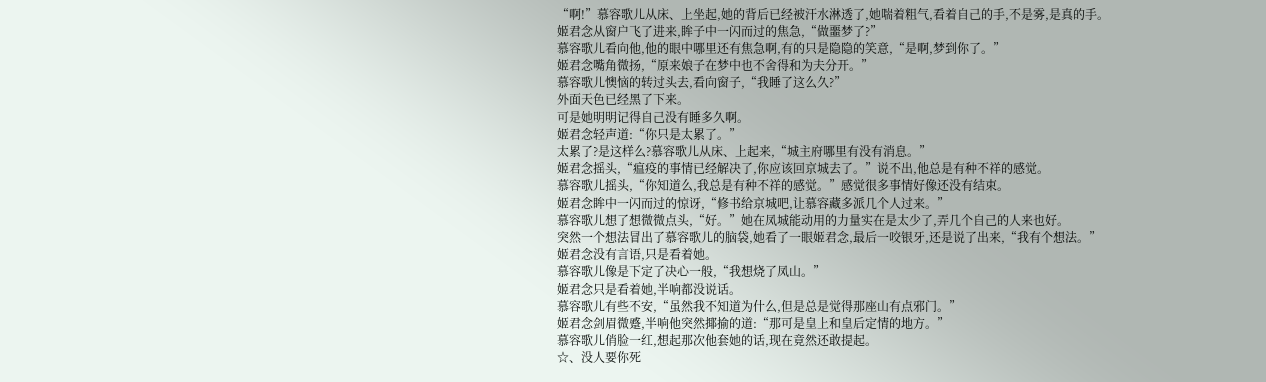“啊!”慕容歌儿从床、上坐起,她的背后已经被汗水淋透了,她喘着粗气,看着自己的手,不是雾,是真的手。
姬君念从窗户飞了进来,眸子中一闪而过的焦急,“做噩梦了?”
慕容歌儿看向他,他的眼中哪里还有焦急啊,有的只是隐隐的笑意,“是啊,梦到你了。”
姬君念嘴角微扬,“原来娘子在梦中也不舍得和为夫分开。”
慕容歌儿懊恼的转过头去,看向窗子,“我睡了这么久?”
外面天色已经黑了下来。
可是她明明记得自己没有睡多久啊。
姬君念轻声道:“你只是太累了。”
太累了?是这样么?慕容歌儿从床、上起来,“城主府哪里有没有消息。”
姬君念摇头,“瘟疫的事情已经解决了,你应该回京城去了。”说不出,他总是有种不祥的感觉。
慕容歌儿摇头,“你知道么,我总是有种不祥的感觉。”感觉很多事情好像还没有结束。
姬君念眸中一闪而过的惊讶,“修书给京城吧,让慕容藏多派几个人过来。”
慕容歌儿想了想微微点头,“好。”她在凤城能动用的力量实在是太少了,弄几个自己的人来也好。
突然一个想法冒出了慕容歌儿的脑袋,她看了一眼姬君念,最后一咬银牙,还是说了出来,“我有个想法。”
姬君念没有言语,只是看着她。
慕容歌儿像是下定了决心一般,“我想烧了凤山。”
姬君念只是看着她,半响都没说话。
慕容歌儿有些不安,“虽然我不知道为什么,但是总是觉得那座山有点邪门。”
姬君念剑眉微蹙,半响他突然揶揄的道:“那可是皇上和皇后定情的地方。”
慕容歌儿俏脸一红,想起那次他套她的话,现在竟然还敢提起。
☆、没人要你死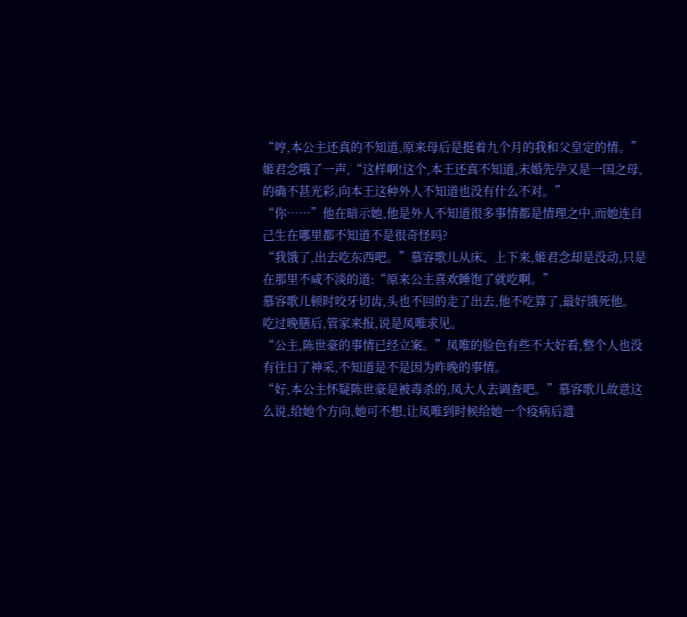“哼,本公主还真的不知道,原来母后是挺着九个月的我和父皇定的情。”
姬君念哦了一声,“这样啊!这个,本王还真不知道,未婚先孕又是一国之母,的确不甚光彩,向本王这种外人不知道也没有什么不对。”
“你……”他在暗示她,他是外人不知道很多事情都是情理之中,而她连自己生在哪里都不知道不是很奇怪吗?
“我饿了,出去吃东西吧。”慕容歌儿从床、上下来,姬君念却是没动,只是在那里不咸不淡的道:“原来公主喜欢睡饱了就吃啊。”
慕容歌儿顿时咬牙切齿,头也不回的走了出去,他不吃算了,最好饿死他。
吃过晚膳后,管家来报,说是凤唯求见。
“公主,陈世豪的事情已经立案。”凤唯的脸色有些不大好看,整个人也没有往日了神采,不知道是不是因为昨晚的事情。
“好,本公主怀疑陈世豪是被毒杀的,凤大人去调查吧。”慕容歌儿故意这么说,给她个方向,她可不想,让凤唯到时候给她一个疫病后遗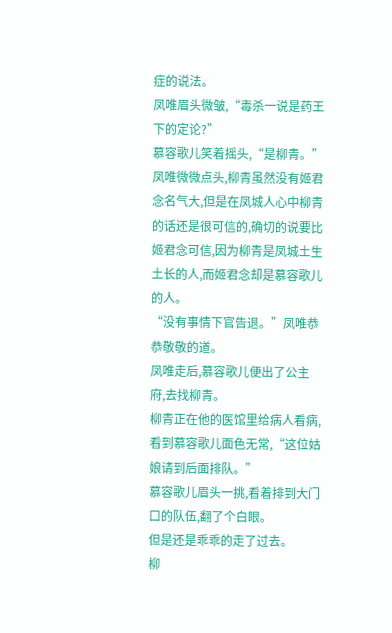症的说法。
凤唯眉头微皱,“毒杀一说是药王下的定论?”
慕容歌儿笑着摇头,“是柳青。”
凤唯微微点头,柳青虽然没有姬君念名气大,但是在凤城人心中柳青的话还是很可信的,确切的说要比姬君念可信,因为柳青是凤城土生土长的人,而姬君念却是慕容歌儿的人。
“没有事情下官告退。”凤唯恭恭敬敬的道。
凤唯走后,慕容歌儿便出了公主府,去找柳青。
柳青正在他的医馆里给病人看病,看到慕容歌儿面色无常,“这位姑娘请到后面排队。”
慕容歌儿眉头一挑,看着排到大门口的队伍,翻了个白眼。
但是还是乖乖的走了过去。
柳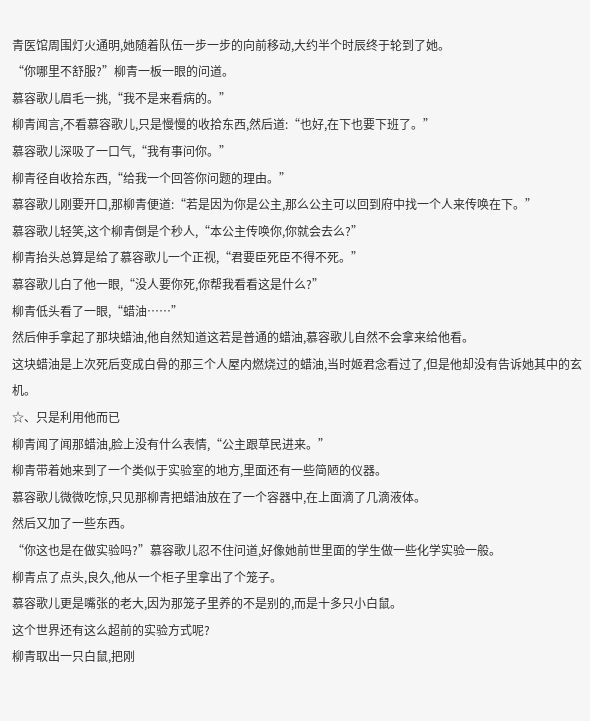青医馆周围灯火通明,她随着队伍一步一步的向前移动,大约半个时辰终于轮到了她。
“你哪里不舒服?”柳青一板一眼的问道。
慕容歌儿眉毛一挑,“我不是来看病的。”
柳青闻言,不看慕容歌儿,只是慢慢的收拾东西,然后道:“也好,在下也要下班了。”
慕容歌儿深吸了一口气,“我有事问你。”
柳青径自收拾东西,“给我一个回答你问题的理由。”
慕容歌儿刚要开口,那柳青便道:“若是因为你是公主,那么公主可以回到府中找一个人来传唤在下。”
慕容歌儿轻笑,这个柳青倒是个秒人,“本公主传唤你,你就会去么?”
柳青抬头总算是给了慕容歌儿一个正视,“君要臣死臣不得不死。”
慕容歌儿白了他一眼,“没人要你死,你帮我看看这是什么?”
柳青低头看了一眼,“蜡油……”
然后伸手拿起了那块蜡油,他自然知道这若是普通的蜡油,慕容歌儿自然不会拿来给他看。
这块蜡油是上次死后变成白骨的那三个人屋内燃烧过的蜡油,当时姬君念看过了,但是他却没有告诉她其中的玄机。
☆、只是利用他而已
柳青闻了闻那蜡油,脸上没有什么表情,“公主跟草民进来。”
柳青带着她来到了一个类似于实验室的地方,里面还有一些简陋的仪器。
慕容歌儿微微吃惊,只见那柳青把蜡油放在了一个容器中,在上面滴了几滴液体。
然后又加了一些东西。
“你这也是在做实验吗?”慕容歌儿忍不住问道,好像她前世里面的学生做一些化学实验一般。
柳青点了点头,良久,他从一个柜子里拿出了个笼子。
慕容歌儿更是嘴张的老大,因为那笼子里养的不是别的,而是十多只小白鼠。
这个世界还有这么超前的实验方式呢?
柳青取出一只白鼠,把刚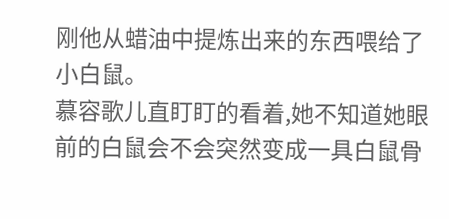刚他从蜡油中提炼出来的东西喂给了小白鼠。
慕容歌儿直盯盯的看着,她不知道她眼前的白鼠会不会突然变成一具白鼠骨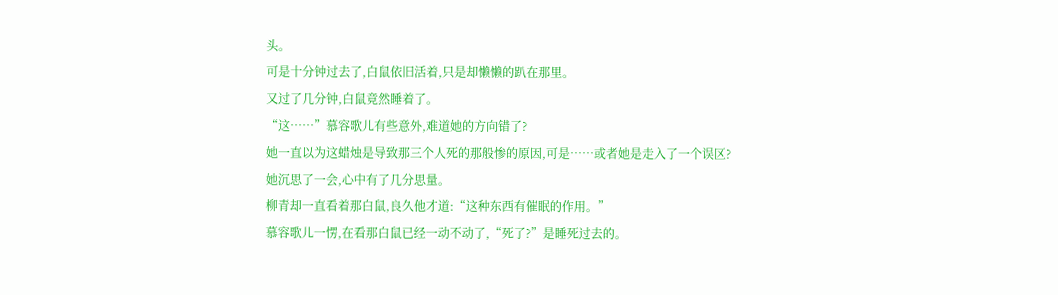头。
可是十分钟过去了,白鼠依旧活着,只是却懒懒的趴在那里。
又过了几分钟,白鼠竟然睡着了。
“这……”慕容歌儿有些意外,难道她的方向错了?
她一直以为这蜡烛是导致那三个人死的那般惨的原因,可是……或者她是走入了一个误区?
她沉思了一会,心中有了几分思量。
柳青却一直看着那白鼠,良久他才道:“这种东西有催眠的作用。”
慕容歌儿一愣,在看那白鼠已经一动不动了,“死了?”是睡死过去的。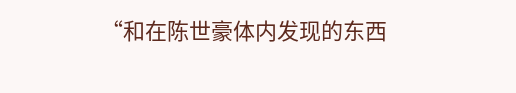“和在陈世豪体内发现的东西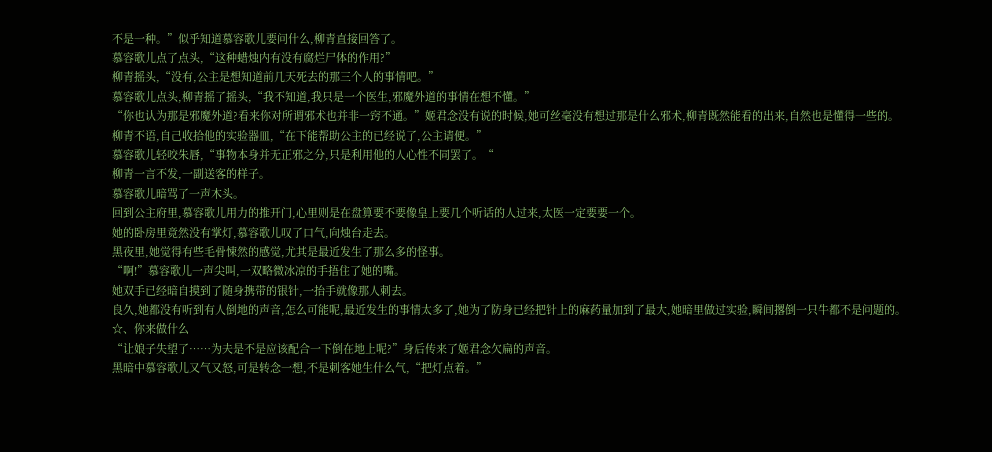不是一种。”似乎知道慕容歌儿要问什么,柳青直接回答了。
慕容歌儿点了点头,“这种蜡烛内有没有腐烂尸体的作用?”
柳青摇头,“没有,公主是想知道前几天死去的那三个人的事情吧。”
慕容歌儿点头,柳青摇了摇头,“我不知道,我只是一个医生,邪魔外道的事情在想不懂。”
“你也认为那是邪魔外道?看来你对所谓邪术也并非一窍不通。”姬君念没有说的时候,她可丝毫没有想过那是什么邪术,柳青既然能看的出来,自然也是懂得一些的。
柳青不语,自己收拾他的实验器皿,“在下能帮助公主的已经说了,公主请便。”
慕容歌儿轻咬朱唇,“事物本身并无正邪之分,只是利用他的人心性不同罢了。“
柳青一言不发,一副送客的样子。
慕容歌儿暗骂了一声木头。
回到公主府里,慕容歌儿用力的推开门,心里则是在盘算要不要像皇上要几个听话的人过来,太医一定要要一个。
她的卧房里竟然没有掌灯,慕容歌儿叹了口气,向烛台走去。
黑夜里,她觉得有些毛骨悚然的感觉,尤其是最近发生了那么多的怪事。
“啊!”慕容歌儿一声尖叫,一双略微冰凉的手捂住了她的嘴。
她双手已经暗自摸到了随身携带的银针,一抬手就像那人刺去。
良久,她都没有听到有人倒地的声音,怎么可能呢,最近发生的事情太多了,她为了防身已经把针上的麻药量加到了最大,她暗里做过实验,瞬间撂倒一只牛都不是问题的。
☆、你来做什么
“让娘子失望了……为夫是不是应该配合一下倒在地上呢?”身后传来了姬君念欠扁的声音。
黑暗中慕容歌儿又气又怒,可是转念一想,不是刺客她生什么气,“把灯点着。”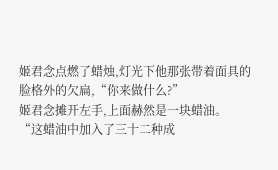姬君念点燃了蜡烛,灯光下他那张带着面具的脸格外的欠扁,“你来做什么?”
姬君念摊开左手,上面赫然是一块蜡油。
“这蜡油中加入了三十二种成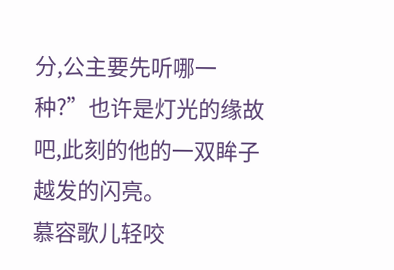分,公主要先听哪一种?”也许是灯光的缘故吧,此刻的他的一双眸子越发的闪亮。
慕容歌儿轻咬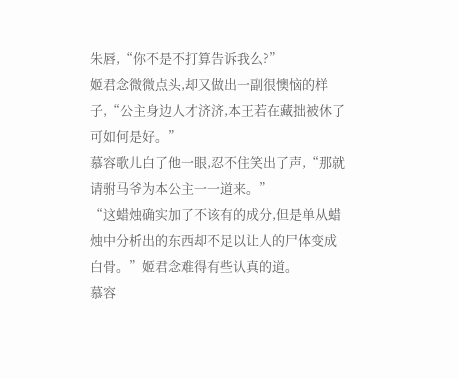朱唇,“你不是不打算告诉我么?”
姬君念微微点头,却又做出一副很懊恼的样子,“公主身边人才济济,本王若在藏拙被休了可如何是好。”
慕容歌儿白了他一眼,忍不住笑出了声,“那就请驸马爷为本公主一一道来。”
“这蜡烛确实加了不该有的成分,但是单从蜡烛中分析出的东西却不足以让人的尸体变成白骨。”姬君念难得有些认真的道。
慕容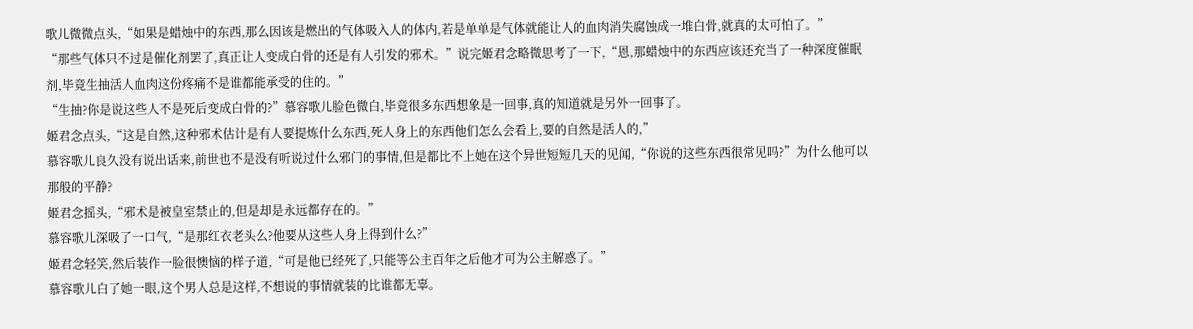歌儿微微点头,“如果是蜡烛中的东西,那么因该是燃出的气体吸入人的体内,若是单单是气体就能让人的血肉消失腐蚀成一堆白骨,就真的太可怕了。”
“那些气体只不过是催化剂罢了,真正让人变成白骨的还是有人引发的邪术。”说完姬君念略微思考了一下,“恩,那蜡烛中的东西应该还充当了一种深度催眠剂,毕竟生抽活人血肉这份疼痛不是谁都能承受的住的。”
“生抽?你是说这些人不是死后变成白骨的?”慕容歌儿脸色微白,毕竟很多东西想象是一回事,真的知道就是另外一回事了。
姬君念点头,“这是自然,这种邪术估计是有人要提炼什么东西,死人身上的东西他们怎么会看上,要的自然是活人的,”
慕容歌儿良久没有说出话来,前世也不是没有听说过什么邪门的事情,但是都比不上她在这个异世短短几天的见闻,“你说的这些东西很常见吗?”为什么他可以那般的平静?
姬君念摇头,“邪术是被皇室禁止的,但是却是永远都存在的。”
慕容歌儿深吸了一口气,“是那红衣老头么?他要从这些人身上得到什么?”
姬君念轻笑,然后装作一脸很懊恼的样子道,“可是他已经死了,只能等公主百年之后他才可为公主解惑了。”
慕容歌儿白了她一眼,这个男人总是这样,不想说的事情就装的比谁都无辜。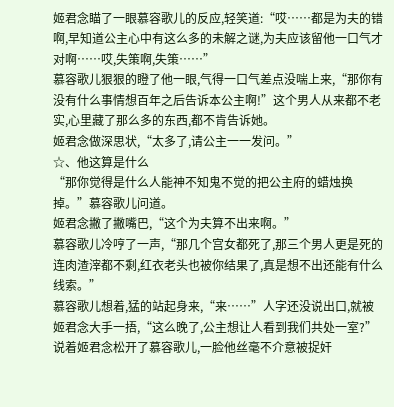姬君念瞄了一眼慕容歌儿的反应,轻笑道:“哎……都是为夫的错啊,早知道公主心中有这么多的未解之谜,为夫应该留他一口气才对啊……哎,失策啊,失策……”
慕容歌儿狠狠的瞪了他一眼,气得一口气差点没喘上来,“那你有没有什么事情想百年之后告诉本公主啊!”这个男人从来都不老实,心里藏了那么多的东西,都不肯告诉她。
姬君念做深思状,“太多了,请公主一一发问。”
☆、他这算是什么
“那你觉得是什么人能神不知鬼不觉的把公主府的蜡烛换掉。”慕容歌儿问道。
姬君念撇了撇嘴巴,“这个为夫算不出来啊。”
慕容歌儿冷哼了一声,“那几个宫女都死了,那三个男人更是死的连肉渣滓都不剩,红衣老头也被你结果了,真是想不出还能有什么线索。”
慕容歌儿想着,猛的站起身来,“来……”人字还没说出口,就被姬君念大手一捂,“这么晚了,公主想让人看到我们共处一室?”
说着姬君念松开了慕容歌儿,一脸他丝毫不介意被捉奸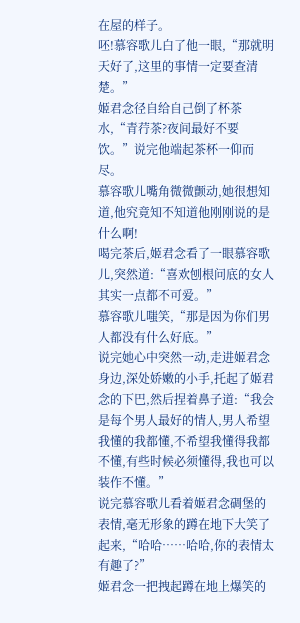在屋的样子。
呸!慕容歌儿白了他一眼,“那就明天好了,这里的事情一定要查清楚。”
姬君念径自给自己倒了杯茶水,“青荇茶?夜间最好不要饮。”说完他端起茶杯一仰而尽。
慕容歌儿嘴角微微颤动,她很想知道,他究竟知不知道他刚刚说的是什么啊!
喝完茶后,姬君念看了一眼慕容歌儿,突然道:“喜欢刨根问底的女人其实一点都不可爱。”
慕容歌儿嗤笑,“那是因为你们男人都没有什么好底。”
说完她心中突然一动,走进姬君念身边,深处娇嫩的小手,托起了姬君念的下巴,然后捏着鼻子道:“我会是每个男人最好的情人,男人希望我懂的我都懂,不希望我懂得我都不懂,有些时候必须懂得,我也可以装作不懂。”
说完慕容歌儿看着姬君念碉堡的表情,毫无形象的蹲在地下大笑了起来,“哈哈……哈哈,你的表情太有趣了?”
姬君念一把拽起蹲在地上爆笑的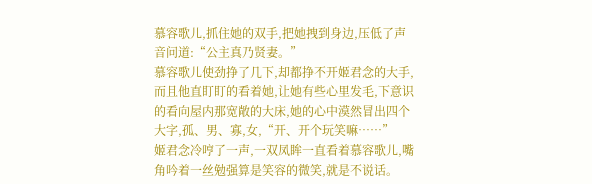慕容歌儿,抓住她的双手,把她拽到身边,压低了声音问道:“公主真乃贤妻。”
慕容歌儿使劲挣了几下,却都挣不开姬君念的大手,而且他直盯盯的看着她,让她有些心里发毛,下意识的看向屋内那宽敞的大床,她的心中漠然冒出四个大字,孤、男、寡,女,“开、开个玩笑嘛……”
姬君念冷哼了一声,一双凤眸一直看着慕容歌儿,嘴角吟着一丝勉强算是笑容的微笑,就是不说话。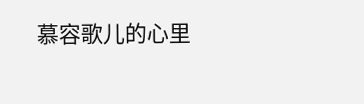慕容歌儿的心里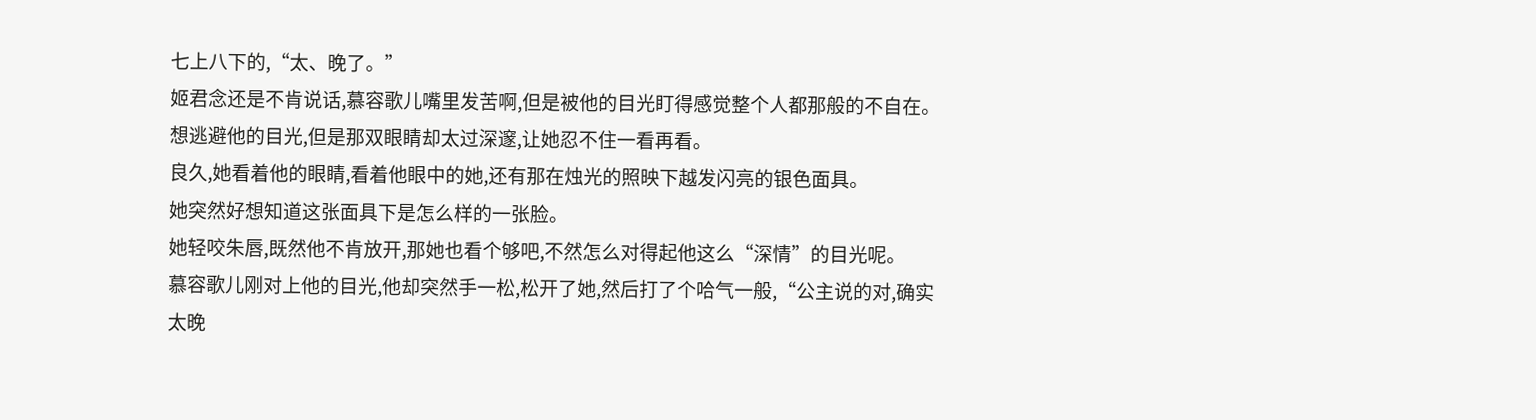七上八下的,“太、晚了。”
姬君念还是不肯说话,慕容歌儿嘴里发苦啊,但是被他的目光盯得感觉整个人都那般的不自在。
想逃避他的目光,但是那双眼睛却太过深邃,让她忍不住一看再看。
良久,她看着他的眼睛,看着他眼中的她,还有那在烛光的照映下越发闪亮的银色面具。
她突然好想知道这张面具下是怎么样的一张脸。
她轻咬朱唇,既然他不肯放开,那她也看个够吧,不然怎么对得起他这么“深情”的目光呢。
慕容歌儿刚对上他的目光,他却突然手一松,松开了她,然后打了个哈气一般,“公主说的对,确实太晚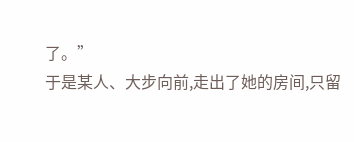了。”
于是某人、大步向前,走出了她的房间,只留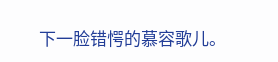下一脸错愕的慕容歌儿。